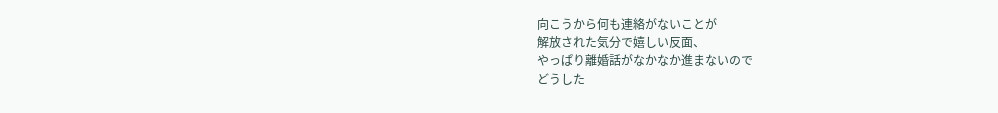向こうから何も連絡がないことが
解放された気分で嬉しい反面、
やっぱり離婚話がなかなか進まないので
どうした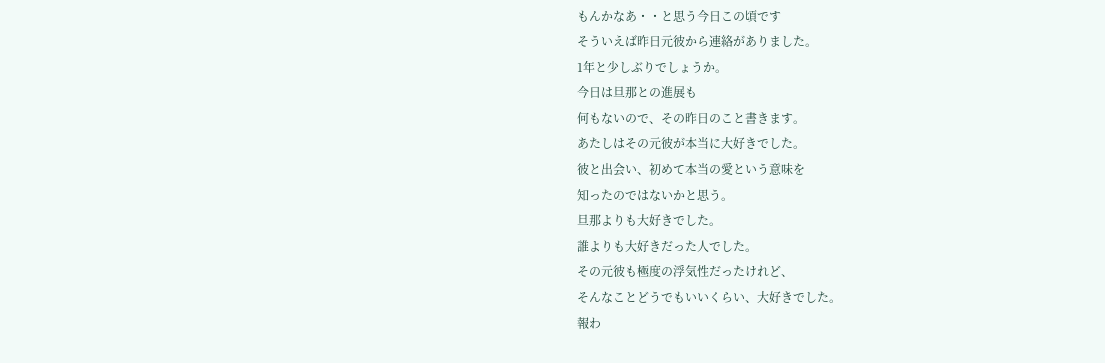もんかなあ・・と思う今日この頃です
そういえば昨日元彼から連絡がありました。
1年と少しぶりでしょうか。
今日は旦那との進展も
何もないので、その昨日のこと書きます。
あたしはその元彼が本当に大好きでした。
彼と出会い、初めて本当の愛という意味を
知ったのではないかと思う。
旦那よりも大好きでした。
誰よりも大好きだった人でした。
その元彼も極度の浮気性だったけれど、
そんなことどうでもいいくらい、大好きでした。
報わ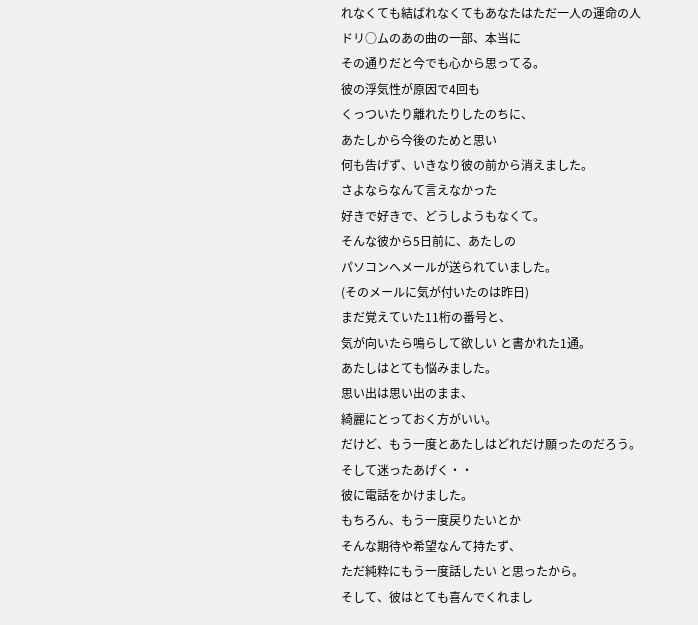れなくても結ばれなくてもあなたはただ一人の運命の人
ドリ○ムのあの曲の一部、本当に
その通りだと今でも心から思ってる。
彼の浮気性が原因で4回も
くっついたり離れたりしたのちに、
あたしから今後のためと思い
何も告げず、いきなり彼の前から消えました。
さよならなんて言えなかった
好きで好きで、どうしようもなくて。
そんな彼から5日前に、あたしの
パソコンへメールが送られていました。
(そのメールに気が付いたのは昨日)
まだ覚えていた11桁の番号と、
気が向いたら鳴らして欲しい と書かれた1通。
あたしはとても悩みました。
思い出は思い出のまま、
綺麗にとっておく方がいい。
だけど、もう一度とあたしはどれだけ願ったのだろう。
そして迷ったあげく・・
彼に電話をかけました。
もちろん、もう一度戻りたいとか
そんな期待や希望なんて持たず、
ただ純粋にもう一度話したい と思ったから。
そして、彼はとても喜んでくれまし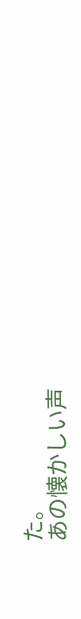た。
あの懐かしい声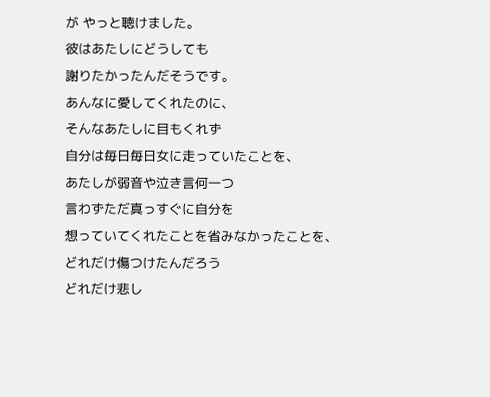が やっと聴けました。
彼はあたしにどうしても
謝りたかったんだそうです。
あんなに愛してくれたのに、
そんなあたしに目もくれず
自分は毎日毎日女に走っていたことを、
あたしが弱音や泣き言何一つ
言わずただ真っすぐに自分を
想っていてくれたことを省みなかったことを、
どれだけ傷つけたんだろう
どれだけ悲し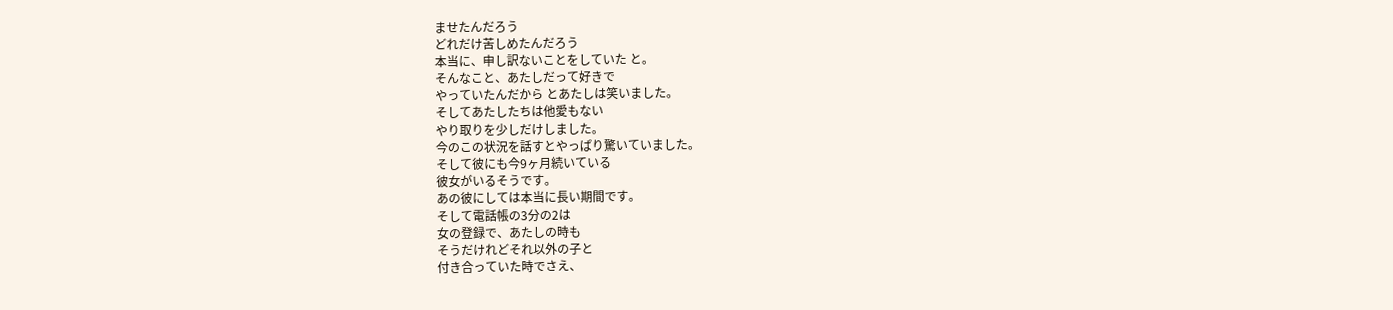ませたんだろう
どれだけ苦しめたんだろう
本当に、申し訳ないことをしていた と。
そんなこと、あたしだって好きで
やっていたんだから とあたしは笑いました。
そしてあたしたちは他愛もない
やり取りを少しだけしました。
今のこの状況を話すとやっぱり驚いていました。
そして彼にも今9ヶ月続いている
彼女がいるそうです。
あの彼にしては本当に長い期間です。
そして電話帳の3分の2は
女の登録で、あたしの時も
そうだけれどそれ以外の子と
付き合っていた時でさえ、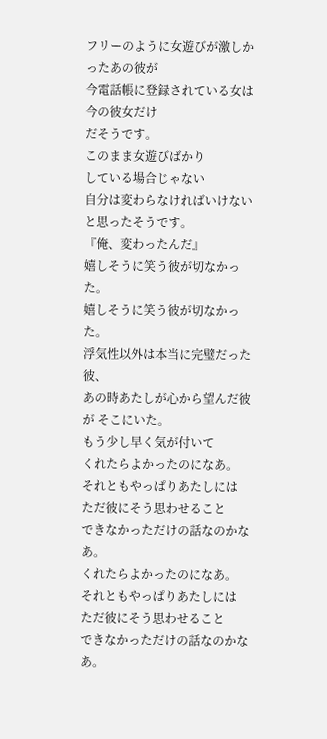フリーのように女遊びが激しかったあの彼が
今電話帳に登録されている女は
今の彼女だけ
だそうです。
このまま女遊びばかり
している場合じゃない
自分は変わらなければいけない
と思ったそうです。
『俺、変わったんだ』
嬉しそうに笑う彼が切なかった。
嬉しそうに笑う彼が切なかった。
浮気性以外は本当に完璧だった彼、
あの時あたしが心から望んだ彼が そこにいた。
もう少し早く気が付いて
くれたらよかったのになあ。
それともやっぱりあたしには
ただ彼にそう思わせること
できなかっただけの話なのかなあ。
くれたらよかったのになあ。
それともやっぱりあたしには
ただ彼にそう思わせること
できなかっただけの話なのかなあ。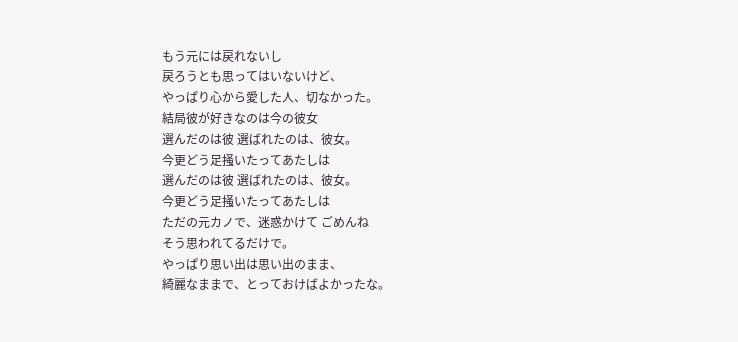もう元には戻れないし
戻ろうとも思ってはいないけど、
やっぱり心から愛した人、切なかった。
結局彼が好きなのは今の彼女
選んだのは彼 選ばれたのは、彼女。
今更どう足掻いたってあたしは
選んだのは彼 選ばれたのは、彼女。
今更どう足掻いたってあたしは
ただの元カノで、迷惑かけて ごめんね
そう思われてるだけで。
やっぱり思い出は思い出のまま、
綺麗なままで、とっておけばよかったな。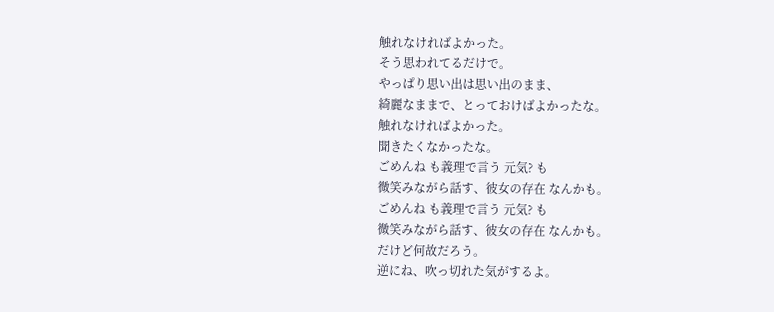触れなければよかった。
そう思われてるだけで。
やっぱり思い出は思い出のまま、
綺麗なままで、とっておけばよかったな。
触れなければよかった。
聞きたくなかったな。
ごめんね も義理で言う 元気? も
微笑みながら話す、彼女の存在 なんかも。
ごめんね も義理で言う 元気? も
微笑みながら話す、彼女の存在 なんかも。
だけど何故だろう。
逆にね、吹っ切れた気がするよ。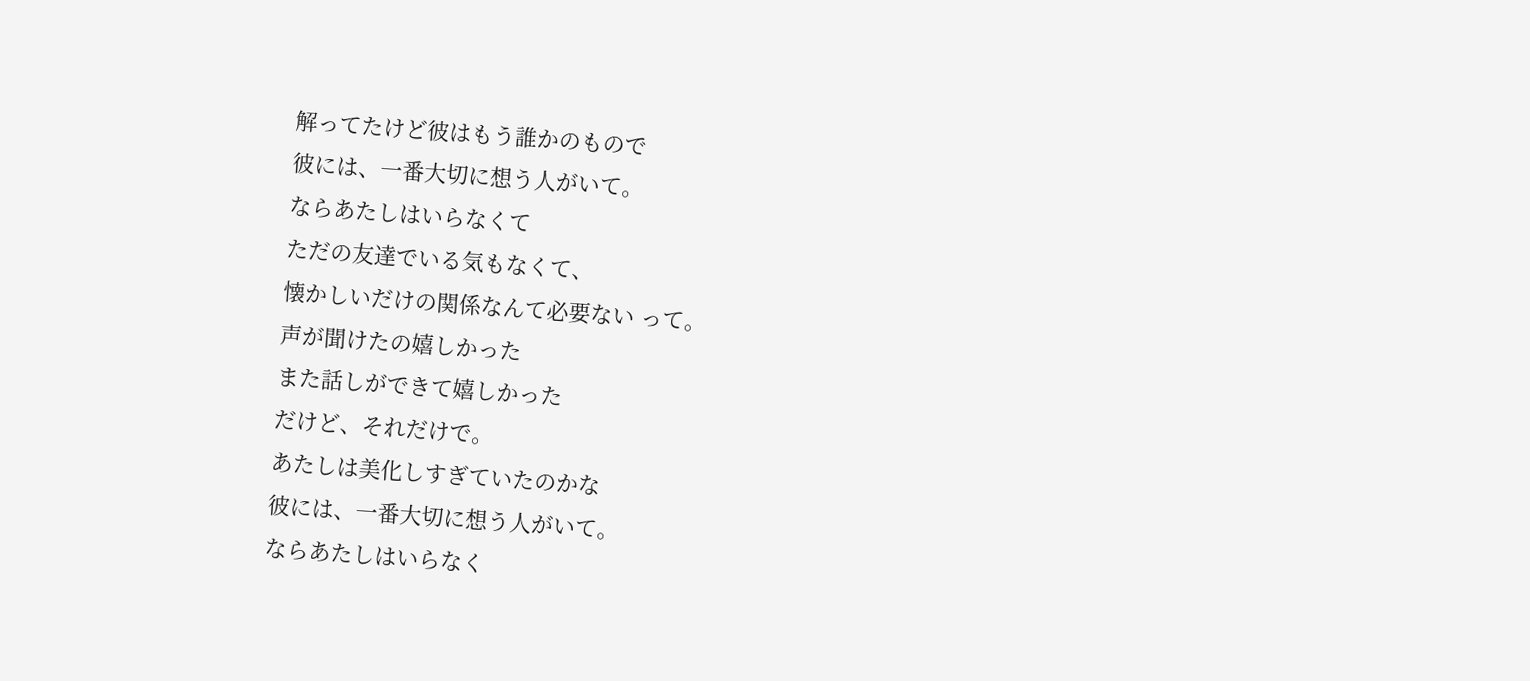解ってたけど彼はもう誰かのもので
彼には、一番大切に想う人がいて。
ならあたしはいらなくて
ただの友達でいる気もなくて、
懐かしいだけの関係なんて必要ない って。
声が聞けたの嬉しかった
また話しができて嬉しかった
だけど、それだけで。
あたしは美化しすぎていたのかな
彼には、一番大切に想う人がいて。
ならあたしはいらなく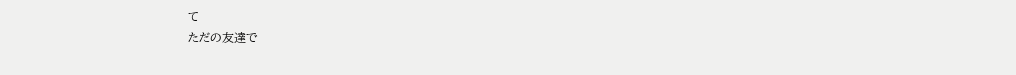て
ただの友達で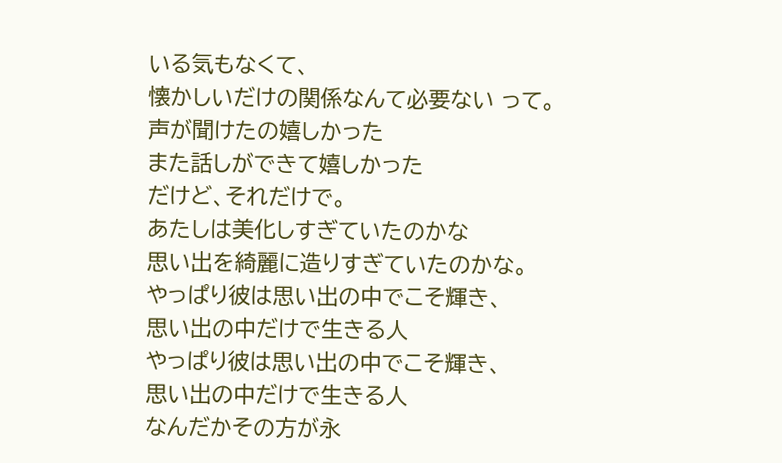いる気もなくて、
懐かしいだけの関係なんて必要ない って。
声が聞けたの嬉しかった
また話しができて嬉しかった
だけど、それだけで。
あたしは美化しすぎていたのかな
思い出を綺麗に造りすぎていたのかな。
やっぱり彼は思い出の中でこそ輝き、
思い出の中だけで生きる人
やっぱり彼は思い出の中でこそ輝き、
思い出の中だけで生きる人
なんだかその方が永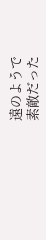遠のようで
素敵だった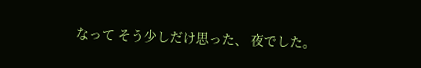なって そう少しだけ思った、 夜でした。